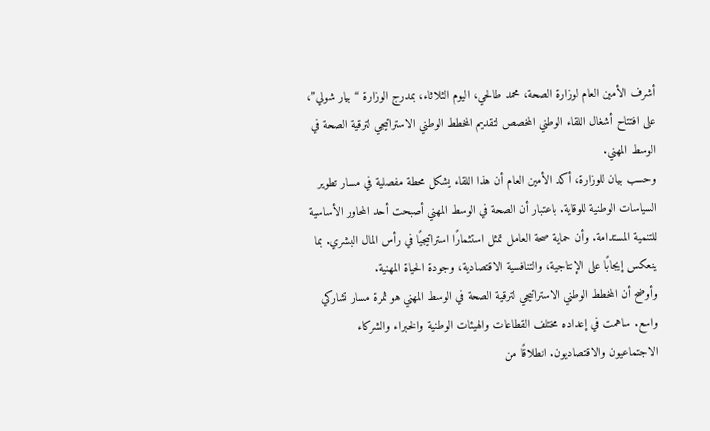أشرف الأمين العام لوزارة الصحة، محمد طالحي، اليوم الثلاثاء، بمدرج الوزارة “بيار شولي”، على افتتاح أشغال اللقاء الوطني المخصص لتقديم المخطط الوطني الاستراتيجي لترقية الصحة في الوسط المهني.
وحسب بيان للوزارة، أكد الأمين العام أن هذا اللقاء يشكل محطة مفصلية في مسار تطوير السياسات الوطنية للوقاية. باعتبار أن الصحة في الوسط المهني أصبحت أحد المحاور الأساسية للتنمية المستدامة. وأن حماية صحة العامل تمثل استثمارًا استراتيجيًا في رأس المال البشري. بما ينعكس إيجابًا على الإنتاجية، والتنافسية الاقتصادية، وجودة الحياة المهنية.
وأوضح أن المخطط الوطني الاستراتيجي لترقية الصحة في الوسط المهني هو ثمرة مسار تشاركي واسع. ساهمت في إعداده مختلف القطاعات والهيئات الوطنية والخبراء والشركاء الاجتماعيون والاقتصاديون. انطلاقًا من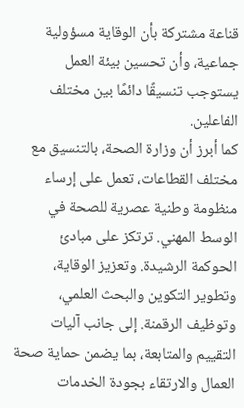قناعة مشتركة بأن الوقاية مسؤولية جماعية، وأن تحسين بيئة العمل يستوجب تنسيقًا دائمًا بين مختلف الفاعلين.
كما أبرز أن وزارة الصحة، بالتنسيق مع مختلف القطاعات، تعمل على إرساء منظومة وطنية عصرية للصحة في الوسط المهني. ترتكز على مبادئ الحوكمة الرشيدة. وتعزيز الوقاية، وتطوير التكوين والبحث العلمي، وتوظيف الرقمنة. إلى جانب آليات التقييم والمتابعة، بما يضمن حماية صحة العمال والارتقاء بجودة الخدمات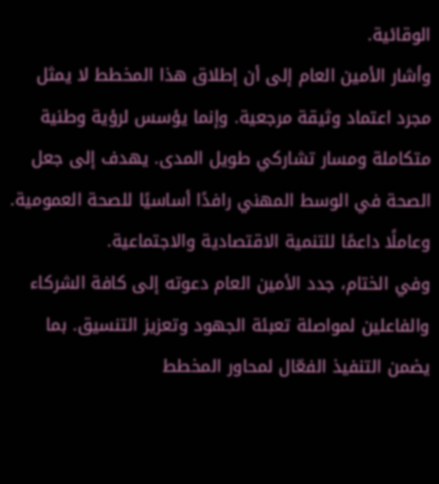الوقائية.
وأشار الأمين العام إلى أن إطلاق هذا المخطط لا يمثل مجرد اعتماد وثيقة مرجعية. وإنما يؤسس لرؤية وطنية متكاملة ومسار تشاركي طويل المدى. يهدف إلى جعل الصحة في الوسط المهني رافدًا أساسيًا للصحة العمومية. وعاملًا داعمًا للتنمية الاقتصادية والاجتماعية.
وفي الختام، جدد الأمين العام دعوته إلى كافة الشركاء والفاعلين لمواصلة تعبئة الجهود وتعزيز التنسيق. بما يضمن التنفيذ الفعّال لمحاور المخطط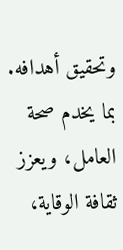وتحقيق أهدافه. بما يخدم صحة العامل، ويعزز ثقافة الوقاية،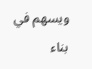ويسهم في بناء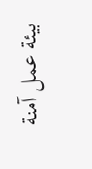بيئة عمل آمنة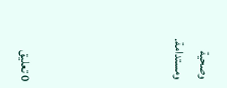وصحية ومستدامة.





0 تعليق